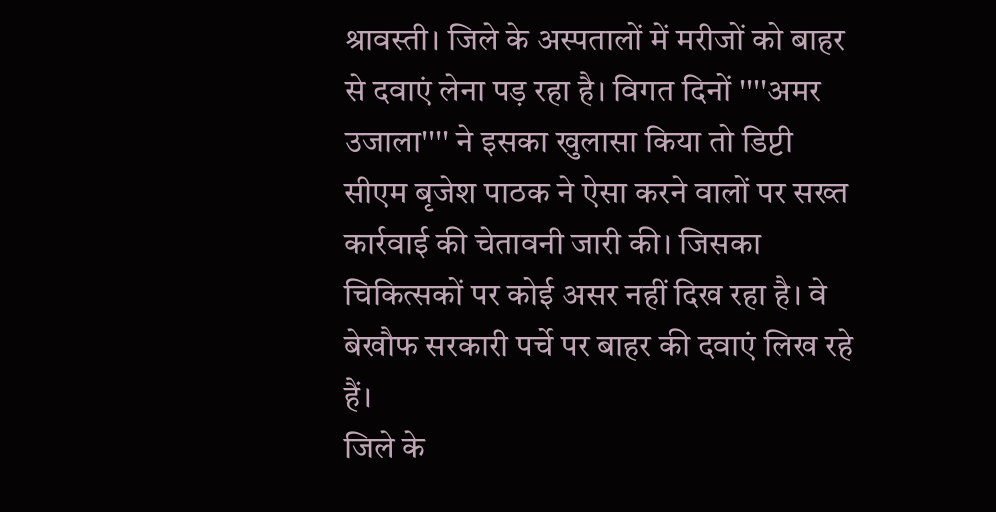श्रावस्ती। जिले के अस्पतालों में मरीजों को बाहर से दवाएं लेना पड़ रहा है। विगत दिनों ''''अमर उजाला'''' ने इसका खुलासा किया तो डिप्टी सीएम बृजेश पाठक ने ऐसा करने वालों पर सख्त कार्रवाई की चेतावनी जारी की। जिसका चिकित्सकों पर कोई असर नहीं दिख रहा है। वे बेखौफ सरकारी पर्चे पर बाहर की दवाएं लिख रहे हैं।
जिले के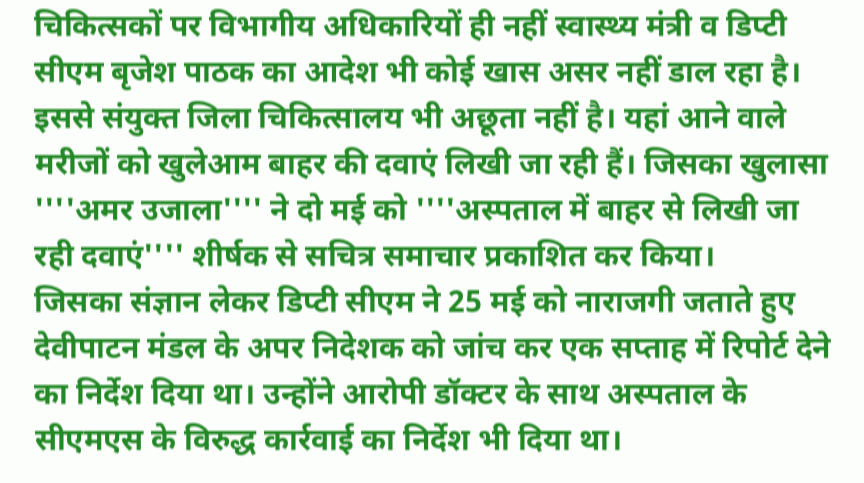चिकित्सकों पर विभागीय अधिकारियों ही नहीं स्वास्थ्य मंत्री व डिप्टी सीएम बृजेश पाठक का आदेश भी कोई खास असर नहीं डाल रहा है। इससे संयुक्त जिला चिकित्सालय भी अछूता नहीं है। यहां आने वाले मरीजों को खुलेआम बाहर की दवाएं लिखी जा रही हैं। जिसका खुलासा ''''अमर उजाला'''' ने दो मई को ''''अस्पताल में बाहर से लिखी जा रही दवाएं'''' शीर्षक से सचित्र समाचार प्रकाशित कर किया।
जिसका संज्ञान लेकर डिप्टी सीएम ने 25 मई को नाराजगी जताते हुए देवीपाटन मंडल के अपर निदेशक को जांच कर एक सप्ताह में रिपोर्ट देने का निर्देश दिया था। उन्होंने आरोपी डॉक्टर के साथ अस्पताल के सीएमएस के विरुद्ध कार्रवाई का निर्देश भी दिया था।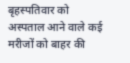बृहस्पतिवार को अस्पताल आने वाले कई मरीजों को बाहर की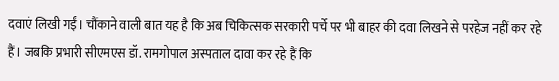दवाएं लिखी गईं। चौंकाने वाली बात यह है कि अब चिकित्सक सरकारी पर्चे पर भी बाहर की दवा लिखने से परहेज नहीं कर रहे हैं। जबकि प्रभारी सीएमएस डॉ. रामगोपाल अस्पताल दावा कर रहे हैं कि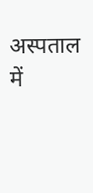अस्पताल में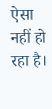ऐसा नहीं हो रहा है।